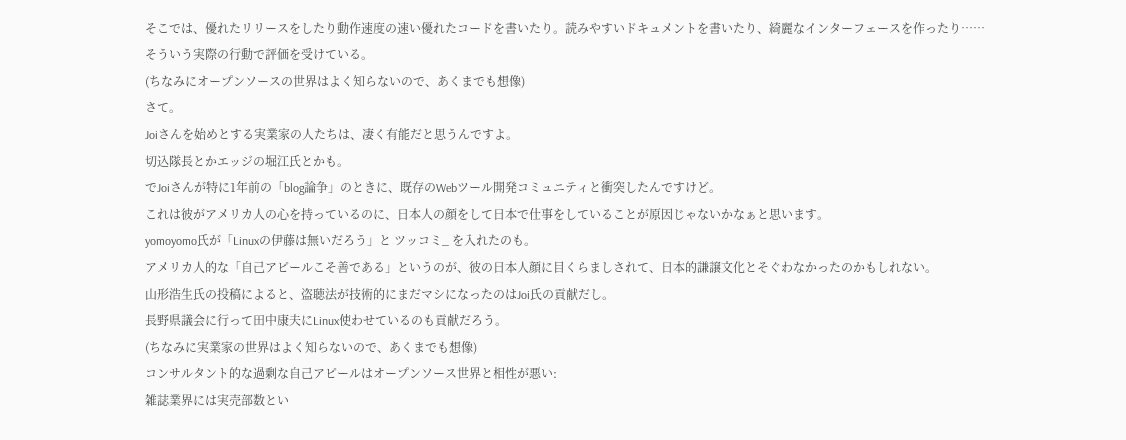そこでは、優れたリリースをしたり動作速度の速い優れたコードを書いたり。読みやすいドキュメントを書いたり、綺麗なインターフェースを作ったり……
そういう実際の行動で評価を受けている。
(ちなみにオープンソースの世界はよく知らないので、あくまでも想像)
さて。
Joiさんを始めとする実業家の人たちは、凄く有能だと思うんですよ。
切込隊長とかエッジの堀江氏とかも。
でJoiさんが特に1年前の「blog論争」のときに、既存のWebツール開発コミュニティと衝突したんですけど。
これは彼がアメリカ人の心を持っているのに、日本人の顔をして日本で仕事をしていることが原因じゃないかなぁと思います。
yomoyomo氏が「Linuxの伊藤は無いだろう」と ツッコミ_ を入れたのも。
アメリカ人的な「自己アピールこそ善である」というのが、彼の日本人顔に目くらましされて、日本的謙譲文化とそぐわなかったのかもしれない。
山形浩生氏の投稿によると、盗聴法が技術的にまだマシになったのはJoi氏の貢献だし。
長野県議会に行って田中康夫にLinux使わせているのも貢献だろう。
(ちなみに実業家の世界はよく知らないので、あくまでも想像)
コンサルタント的な過剰な自己アピールはオープンソース世界と相性が悪い:
雑誌業界には実売部数とい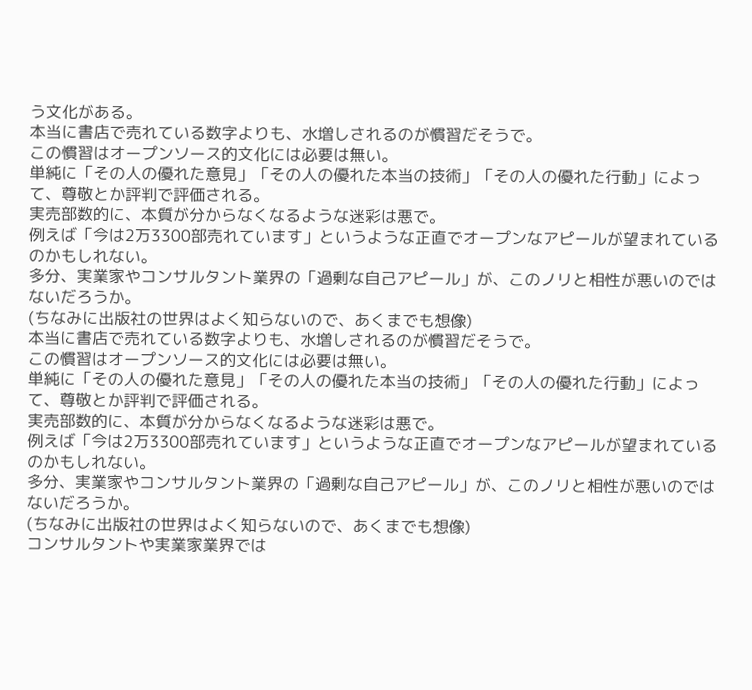う文化がある。
本当に書店で売れている数字よりも、水増しされるのが慣習だそうで。
この慣習はオープンソース的文化には必要は無い。
単純に「その人の優れた意見」「その人の優れた本当の技術」「その人の優れた行動」によって、尊敬とか評判で評価される。
実売部数的に、本質が分からなくなるような迷彩は悪で。
例えば「今は2万3300部売れています」というような正直でオープンなアピールが望まれているのかもしれない。
多分、実業家やコンサルタント業界の「過剰な自己アピール」が、このノリと相性が悪いのではないだろうか。
(ちなみに出版社の世界はよく知らないので、あくまでも想像)
本当に書店で売れている数字よりも、水増しされるのが慣習だそうで。
この慣習はオープンソース的文化には必要は無い。
単純に「その人の優れた意見」「その人の優れた本当の技術」「その人の優れた行動」によって、尊敬とか評判で評価される。
実売部数的に、本質が分からなくなるような迷彩は悪で。
例えば「今は2万3300部売れています」というような正直でオープンなアピールが望まれているのかもしれない。
多分、実業家やコンサルタント業界の「過剰な自己アピール」が、このノリと相性が悪いのではないだろうか。
(ちなみに出版社の世界はよく知らないので、あくまでも想像)
コンサルタントや実業家業界では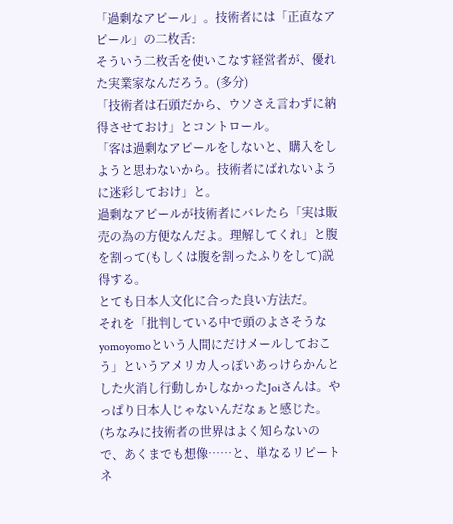「過剰なアピール」。技術者には「正直なアピール」の二枚舌:
そういう二枚舌を使いこなす経営者が、優れた実業家なんだろう。(多分)
「技術者は石頭だから、ウソさえ言わずに納得させておけ」とコントロール。
「客は過剰なアピールをしないと、購入をしようと思わないから。技術者にばれないように迷彩しておけ」と。
過剰なアピールが技術者にバレたら「実は販売の為の方便なんだよ。理解してくれ」と腹を割って(もしくは腹を割ったふりをして)説得する。
とても日本人文化に合った良い方法だ。
それを「批判している中で頭のよさそうなyomoyomoという人間にだけメールしておこう」というアメリカ人っぽいあっけらかんとした火消し行動しかしなかったJoiさんは。やっぱり日本人じゃないんだなぁと感じた。
(ちなみに技術者の世界はよく知らないので、あくまでも想像……と、単なるリピートネ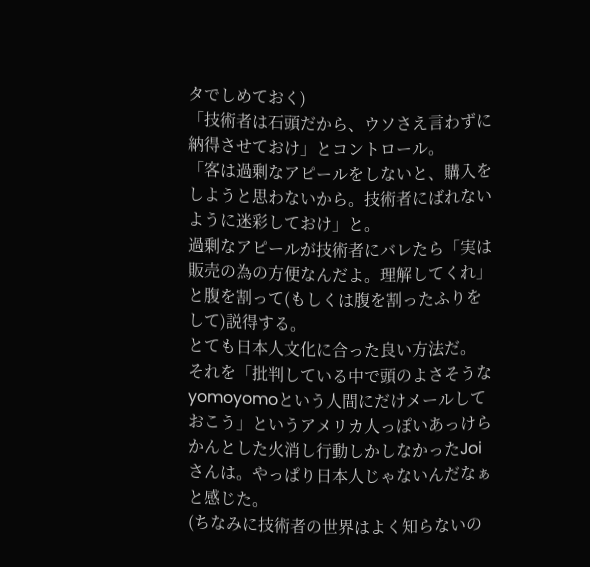タでしめておく)
「技術者は石頭だから、ウソさえ言わずに納得させておけ」とコントロール。
「客は過剰なアピールをしないと、購入をしようと思わないから。技術者にばれないように迷彩しておけ」と。
過剰なアピールが技術者にバレたら「実は販売の為の方便なんだよ。理解してくれ」と腹を割って(もしくは腹を割ったふりをして)説得する。
とても日本人文化に合った良い方法だ。
それを「批判している中で頭のよさそうなyomoyomoという人間にだけメールしておこう」というアメリカ人っぽいあっけらかんとした火消し行動しかしなかったJoiさんは。やっぱり日本人じゃないんだなぁと感じた。
(ちなみに技術者の世界はよく知らないの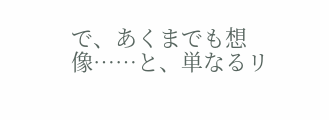で、あくまでも想像……と、単なるリ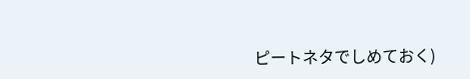ピートネタでしめておく)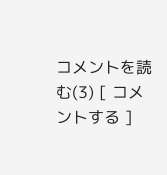コメントを読む(3) [ コメントする ]